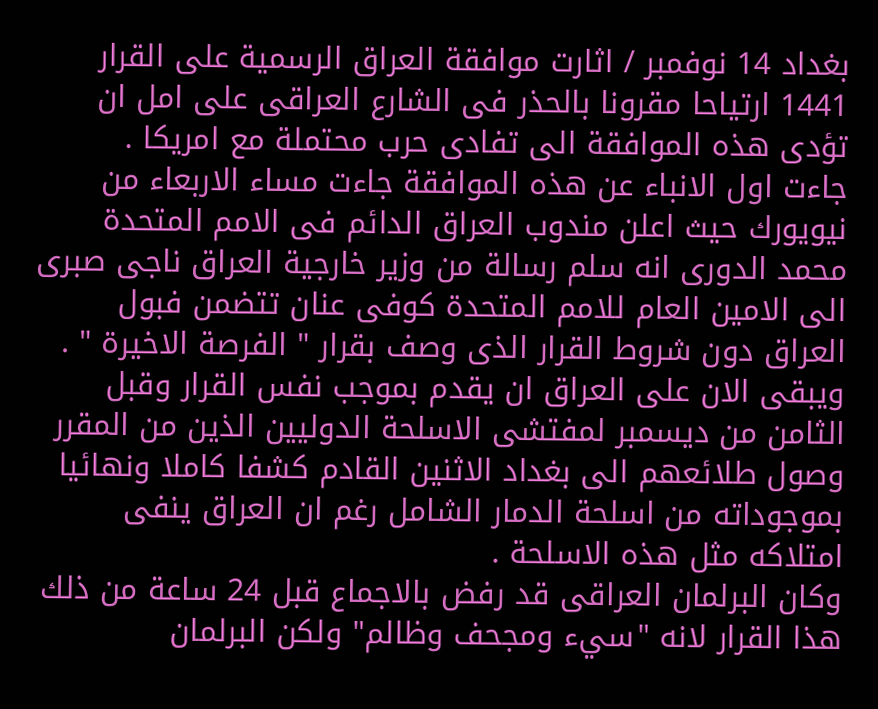بغداد 14 نوفمبر / اثارت موافقة العراق الرسمية على القرار 1441 ارتياحا مقرونا بالحذر فى الشارع العراقى على امل ان تؤدى هذه الموافقة الى تفادى حرب محتملة مع امريكا .
جاءت اول الانباء عن هذه الموافقة جاءت مساء الاربعاء من نيويورك حيث اعلن مندوب العراق الدائم فى الامم المتحدة محمد الدورى انه سلم رسالة من وزير خارجية العراق ناجى صبرى الى الامين العام للامم المتحدة كوفى عنان تتضمن فبول العراق دون شروط القرار الذى وصف بقرار " الفرصة الاخيرة " .
ويبقى الان على العراق ان يقدم بموجب نفس القرار وقبل الثامن من ديسمبر لمفتشى الاسلحة الدوليين الذين من المقرر وصول طلائعهم الى بغداد الاثنين القادم كشفا كاملا ونهائيا بموجوداته من اسلحة الدمار الشامل رغم ان العراق ينفى امتلاكه مثل هذه الاسلحة .
وكان البرلمان العراقى قد رفض بالاجماع قبل 24 ساعة من ذلك هذا القرار لانه "سيء ومجحف وظالم" ولكن البرلمان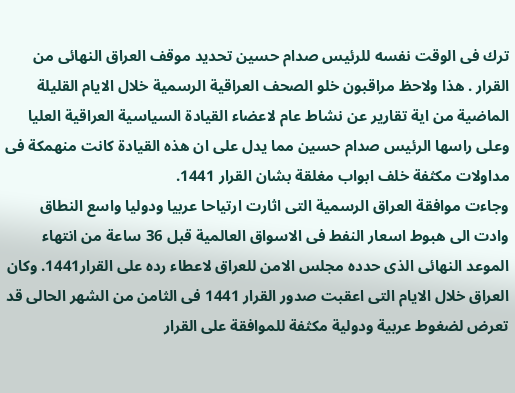ترك فى الوقت نفسه للرئيس صدام حسين تحديد موقف العراق النهائى من القرار . هذا ولاحظ مراقبون خلو الصحف العراقية الرسمية خلال الايام القليلة الماضية من اية تقارير عن نشاط عام لاعضاء القيادة السياسية العراقية العليا وعلى راسها الرئيس صدام حسين مما يدل على ان هذه القيادة كانت منهمكة فى مداولات مكثفة خلف ابواب مغلقة بشان القرار 1441.
وجاءت موافقة العراق الرسمية التى اثارت ارتياحا عربيا ودوليا واسع النطاق وادت الى هبوط اسعار النفط فى الاسواق العالمية قبل 36 ساعة من انتهاء الموعد النهائى الذى حدده مجلس الامن للعراق لاعطاء رده على القرار1441. وكان العراق خلال الايام التى اعقبت صدور القرار 1441 فى الثامن من الشهر الحالى قد تعرض لضغوط عربية ودولية مكثفة للموافقة على القرار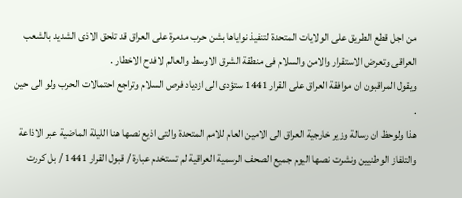من اجل قطع الطريق على الولايات المتحدة لتنفيذ نواياها بشن حرب مدمرة على العراق قد تلحق الاذى الشديد بالشعب العراقى وتعرض الاستقرار والامن والسلام فى منطقة الشرق الاوسط والعالم لافدح الاخطار .
ويقول المراقبون ان موافقة العراق على القرار 1441 ستؤدى الى ازدياد فرص السلام وتراجع احتمالات الحرب ولو الى حين .
هذا ولوحظ ان رسالة وزير خارجية العراق الى الامين العام للامم المتحدة والتى اذيع نصها هنا الليلة الماضية عبر الاذاعة والتلفاز الوطنيين ونشرت نصها اليوم جميع الصحف الرسمية العراقية لم تستخدم عبارة / قبول القرار 1441 / بل كررت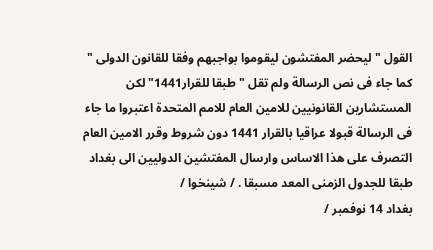القول " ليحضر المفتشون ليقوموا بواجبهم وفقا للقانون الدولى " كما جاء فى نص الرسالة ولم تقل " طبقا للقرار1441" لكن المستشارين القانونيين للامين العام للامم المتحدة اعتبروا ما جاء فى الرسالة قبولا عراقيا بالقرار 1441 دون شروط وقرر الامين العام التصرف على هذا الاساس وارسال المفتشين الدوليين الى بغداد طبقا للجدول الزمنى المعد مسبقا . / شينخوا /
بغداد 14 نوفمبر /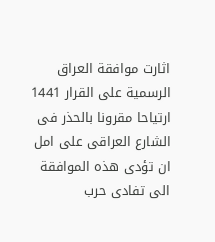اثارت موافقة العراق الرسمية على القرار 1441 ارتياحا مقرونا بالحذر فى الشارع العراقى على امل ان تؤدى هذه الموافقة الى تفادى حرب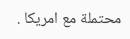محتملة مع امريكا .